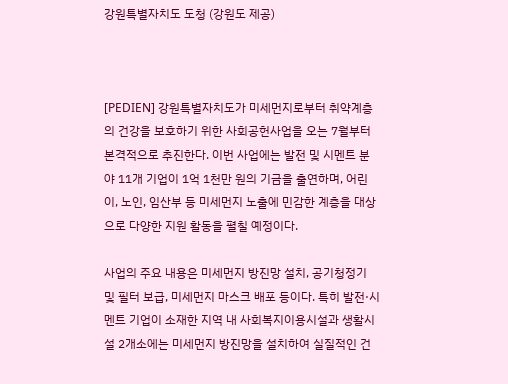강원특별자치도 도청 (강원도 제공)



[PEDIEN] 강원특별자치도가 미세먼지로부터 취약계층의 건강을 보호하기 위한 사회공헌사업을 오는 7월부터 본격적으로 추진한다. 이번 사업에는 발전 및 시멘트 분야 11개 기업이 1억 1천만 원의 기금을 출연하며, 어린이, 노인, 임산부 등 미세먼지 노출에 민감한 계층을 대상으로 다양한 지원 활동을 펼칠 예정이다.

사업의 주요 내용은 미세먼지 방진망 설치, 공기청정기 및 필터 보급, 미세먼지 마스크 배포 등이다. 특히 발전·시멘트 기업이 소재한 지역 내 사회복지이용시설과 생활시설 2개소에는 미세먼지 방진망을 설치하여 실질적인 건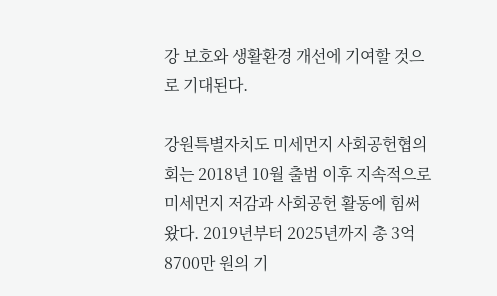강 보호와 생활환경 개선에 기여할 것으로 기대된다.

강원특별자치도 미세먼지 사회공헌협의회는 2018년 10월 출범 이후 지속적으로 미세먼지 저감과 사회공헌 활동에 힘써왔다. 2019년부터 2025년까지 총 3억 8700만 원의 기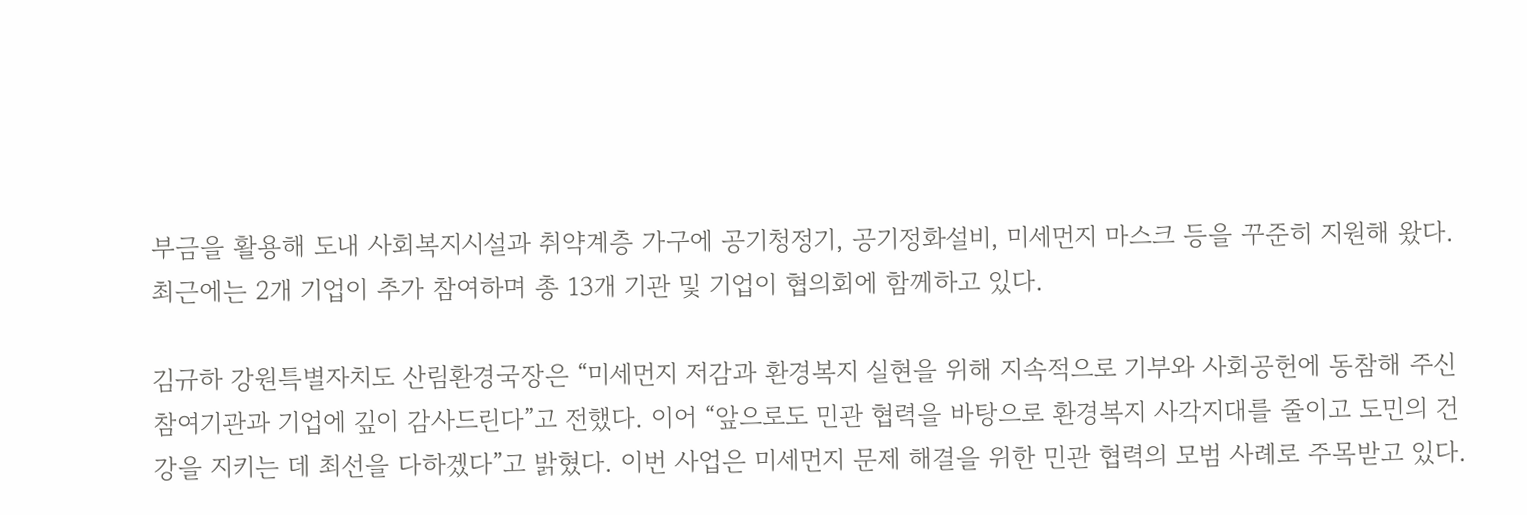부금을 활용해 도내 사회복지시설과 취약계층 가구에 공기청정기, 공기정화설비, 미세먼지 마스크 등을 꾸준히 지원해 왔다. 최근에는 2개 기업이 추가 참여하며 총 13개 기관 및 기업이 협의회에 함께하고 있다.

김규하 강원특별자치도 산림환경국장은 “미세먼지 저감과 환경복지 실현을 위해 지속적으로 기부와 사회공헌에 동참해 주신 참여기관과 기업에 깊이 감사드린다”고 전했다. 이어 “앞으로도 민관 협력을 바탕으로 환경복지 사각지대를 줄이고 도민의 건강을 지키는 데 최선을 다하겠다”고 밝혔다. 이번 사업은 미세먼지 문제 해결을 위한 민관 협력의 모범 사례로 주목받고 있다.